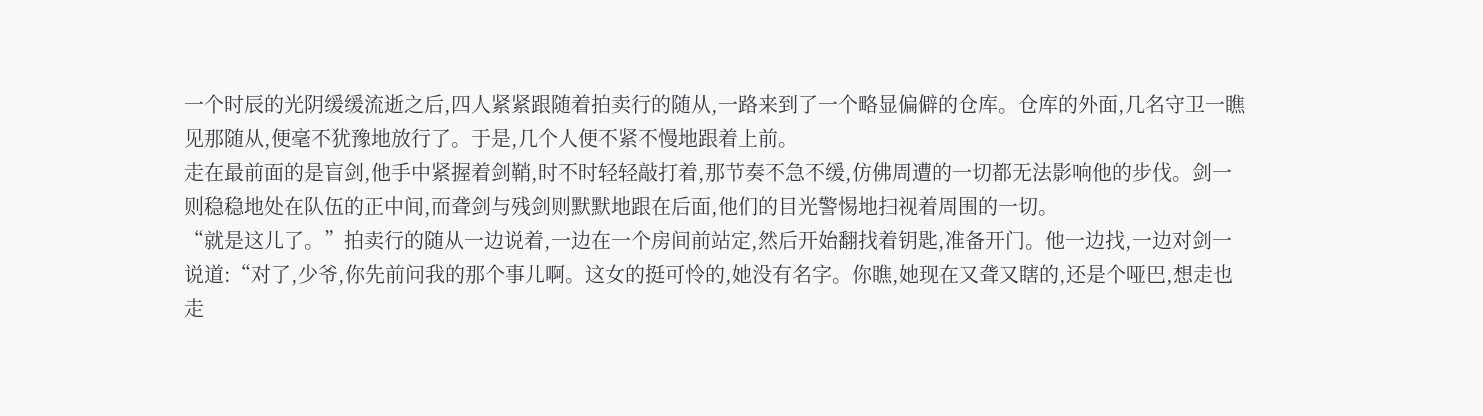一个时辰的光阴缓缓流逝之后,四人紧紧跟随着拍卖行的随从,一路来到了一个略显偏僻的仓库。仓库的外面,几名守卫一瞧见那随从,便毫不犹豫地放行了。于是,几个人便不紧不慢地跟着上前。
走在最前面的是盲剑,他手中紧握着剑鞘,时不时轻轻敲打着,那节奏不急不缓,仿佛周遭的一切都无法影响他的步伐。剑一则稳稳地处在队伍的正中间,而聋剑与残剑则默默地跟在后面,他们的目光警惕地扫视着周围的一切。
“就是这儿了。”拍卖行的随从一边说着,一边在一个房间前站定,然后开始翻找着钥匙,准备开门。他一边找,一边对剑一说道:“对了,少爷,你先前问我的那个事儿啊。这女的挺可怜的,她没有名字。你瞧,她现在又聋又瞎的,还是个哑巴,想走也走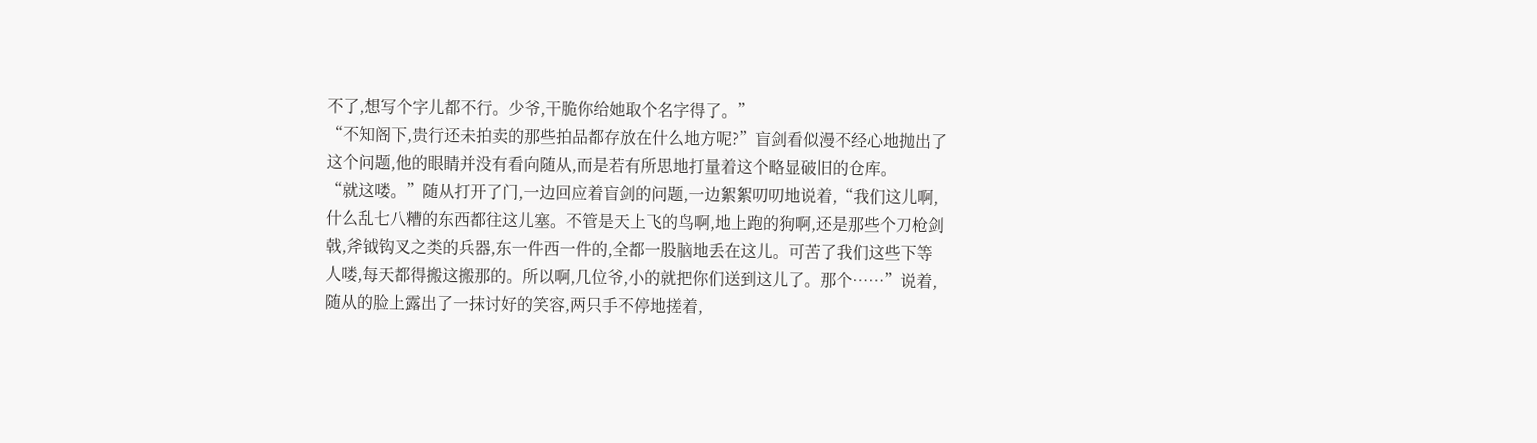不了,想写个字儿都不行。少爷,干脆你给她取个名字得了。”
“不知阁下,贵行还未拍卖的那些拍品都存放在什么地方呢?”盲剑看似漫不经心地抛出了这个问题,他的眼睛并没有看向随从,而是若有所思地打量着这个略显破旧的仓库。
“就这喽。”随从打开了门,一边回应着盲剑的问题,一边絮絮叨叨地说着,“我们这儿啊,什么乱七八糟的东西都往这儿塞。不管是天上飞的鸟啊,地上跑的狗啊,还是那些个刀枪剑戟,斧钺钩叉之类的兵器,东一件西一件的,全都一股脑地丢在这儿。可苦了我们这些下等人喽,每天都得搬这搬那的。所以啊,几位爷,小的就把你们送到这儿了。那个……”说着,随从的脸上露出了一抹讨好的笑容,两只手不停地搓着,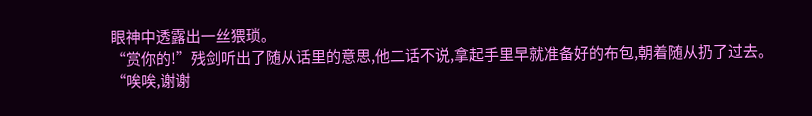眼神中透露出一丝猥琐。
“赏你的!”残剑听出了随从话里的意思,他二话不说,拿起手里早就准备好的布包,朝着随从扔了过去。
“唉唉,谢谢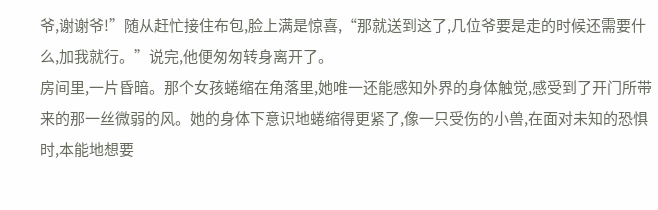爷,谢谢爷!”随从赶忙接住布包,脸上满是惊喜,“那就送到这了,几位爷要是走的时候还需要什么,加我就行。”说完,他便匆匆转身离开了。
房间里,一片昏暗。那个女孩蜷缩在角落里,她唯一还能感知外界的身体触觉,感受到了开门所带来的那一丝微弱的风。她的身体下意识地蜷缩得更紧了,像一只受伤的小兽,在面对未知的恐惧时,本能地想要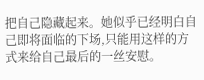把自己隐藏起来。她似乎已经明白自己即将面临的下场,只能用这样的方式来给自己最后的一丝安慰。